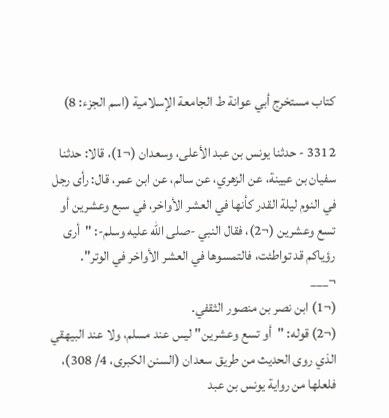كتاب مستخرج أبي عوانة ط الجامعة الإسلامية (اسم الجزء: 8)

3312 - حدثنا يونس بن عبد الأعلى، وسعدان (¬1)، قالا: حدثنا سفيان بن عيينة، عن الزهري، عن سالم، عن ابن عمر، قال: رأى رجل في النوم ليلة القدر كأنها في العشر الأواخر، في سبع وعشرين أو تسع وعشرين (¬2)، فقال النبي -صلى الله عليه وسلم-: "أرى رؤياكم قد تواطئت، فالتمسوها في العشر الأواخر في الوتر".
¬___
(¬1) ابن نصر بن منصور الثقفي.
(¬2) قوله: "أو تسع وعشرين" ليس عند مسلم، ولا عند البيهقي الذي روى الحديث من طريق سعدان (السنن الكبرى، 4/ 308)، فلعلها من رواية يونس بن عبد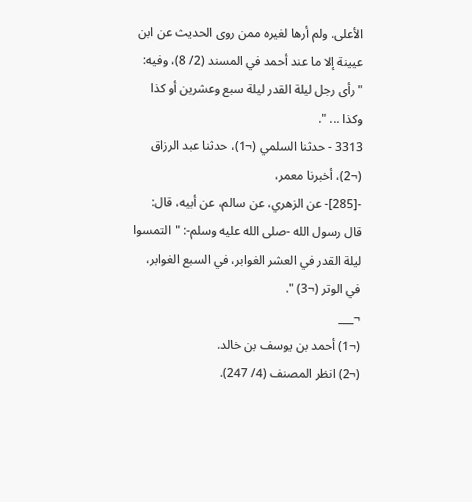الأعلى. ولم أرها لغيره ممن روى الحديث عن ابن عيينة إلا ما عند أحمد في المسند (2/ 8)، وفيه: "رأى رجل ليلة القدر ليلة سبع وعشرين أو كذا وكذا ... ".
3313 - حدثنا السلمي (¬1)، حدثنا عبد الرزاق (¬2)، أخبرنا معمر،
-[285]- عن الزهري، عن سالم، عن أبيه، قال: قال رسول الله -صلى الله عليه وسلم-: "التمسوا ليلة القدر في العشر الغوابر، في السبع الغوابر، في الوتر (¬3) ".
¬___
(¬1) أحمد بن يوسف بن خالد.
(¬2) انظر المصنف (4/ 247).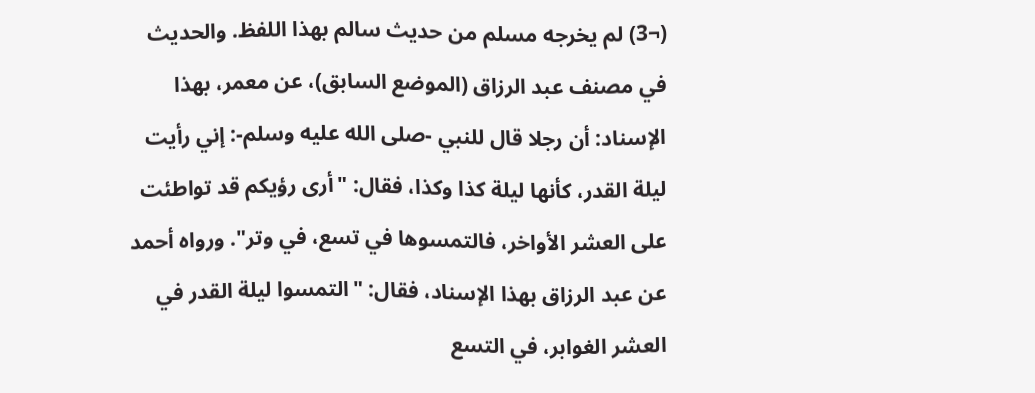(¬3) لم يخرجه مسلم من حديث سالم بهذا اللفظ. والحديث في مصنف عبد الرزاق (الموضع السابق)، عن معمر، بهذا الإسناد: أن رجلا قال للنبي -صلى الله عليه وسلم-: إني رأيت ليلة القدر، كأنها ليلة كذا وكذا، فقال: "أرى رؤيكم قد تواطئت على العشر الأواخر، فالتمسوها في تسع، في وتر". ورواه أحمد عن عبد الرزاق بهذا الإسناد، فقال: "التمسوا ليلة القدر في العشر الغوابر، في التسع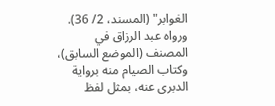الغوابر" (المسند، 2/ 36). ورواه عبد الرزاق في المصنف (الموضع السابق)، وكتاب الصيام منه برواية الدبرى عنه، بمثل لفظ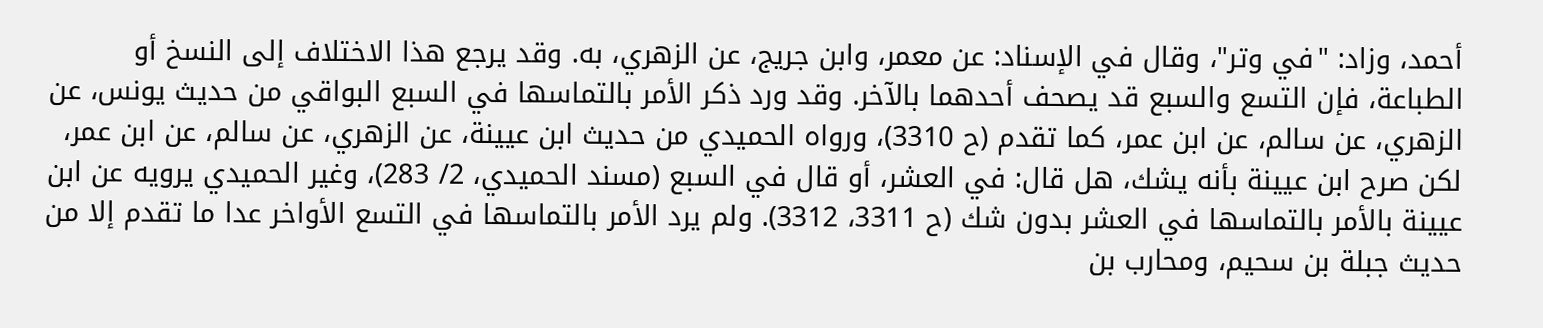أحمد، وزاد: "في وتر"، وقال في الإسناد: عن معمر، وابن جريج، عن الزهري، به. وقد يرجع هذا الاختلاف إلى النسخ أو الطباعة، فإن التسع والسبع قد يصحف أحدهما بالآخر. وقد ورد ذكر الأمر بالتماسها في السبع البواقي من حديث يونس، عن الزهري، عن سالم، عن ابن عمر، كما تقدم (ح 3310)، ورواه الحميدي من حديث ابن عيينة، عن الزهري، عن سالم، عن ابن عمر، لكن صرح ابن عيينة بأنه يشك، هل قال: في العشر، أو قال في السبع (مسند الحميدي، 2/ 283)، وغير الحميدي يرويه عن ابن عيينة بالأمر بالتماسها في العشر بدون شك (ح 3311، 3312). ولم يرد الأمر بالتماسها في التسع الأواخر عدا ما تقدم إلا من حديث جبلة بن سحيم، ومحارب بن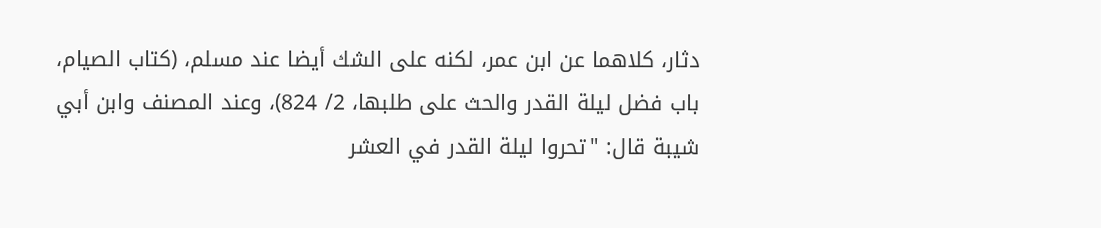دثار، كلاهما عن ابن عمر، لكنه على الشك أيضا عند مسلم، (كتاب الصيام، باب فضل ليلة القدر والحث على طلبها، 2/ 824)، وعند المصنف وابن أبي شيبة قال: "تحروا ليلة القدر في العشر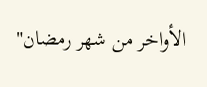الأواخر من شهر رمضان"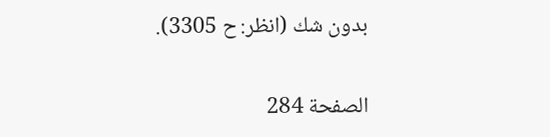بدون شك (انظر: ح 3305).

الصفحة 284